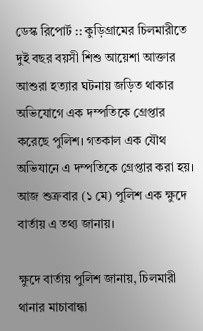ডেস্ক রিপোর্ট :: কুড়িগ্রামের চিলমারীতে দুই বছর বয়সী শিশু আয়েশা আক্তার আশুরা হত্যার ঘটনায় জড়িত থাকার অভিযোগে এক দম্পতিকে গ্রেপ্তার করেছে পুলিশ। গতকাল এক যৌথ অভিযানে এ দম্পতিকে গ্রেপ্তার করা হয়। আজ শুক্রবার (১ মে) পুলিশ এক ক্ষুদে বার্তায় এ তথ্য জানায়।

ক্ষুদে বার্তায় পুলিশ জানায়, চিলমারী থানার মাচাবান্ধা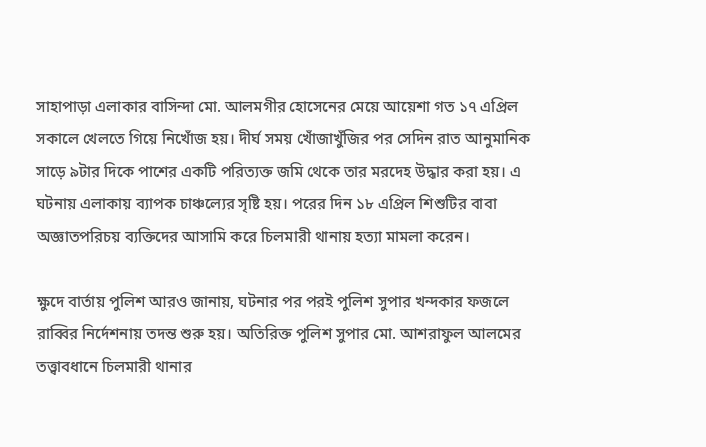সাহাপাড়া এলাকার বাসিন্দা মো. আলমগীর হোসেনের মেয়ে আয়েশা গত ১৭ এপ্রিল সকালে খেলতে গিয়ে নিখোঁজ হয়। দীর্ঘ সময় খোঁজাখুঁজির পর সেদিন রাত আনুমানিক সাড়ে ৯টার দিকে পাশের একটি পরিত্যক্ত জমি থেকে তার মরদেহ উদ্ধার করা হয়। এ ঘটনায় এলাকায় ব্যাপক চাঞ্চল্যের সৃষ্টি হয়। পরের দিন ১৮ এপ্রিল শিশুটির বাবা অজ্ঞাতপরিচয় ব্যক্তিদের আসামি করে চিলমারী থানায় হত্যা মামলা করেন।

ক্ষুদে বার্তায় পুলিশ আরও জানায়, ঘটনার পর পরই পুলিশ সুপার খন্দকার ফজলে রাব্বির নির্দেশনায় তদন্ত শুরু হয়। অতিরিক্ত পুলিশ সুপার মো. আশরাফুল আলমের তত্ত্বাবধানে চিলমারী থানার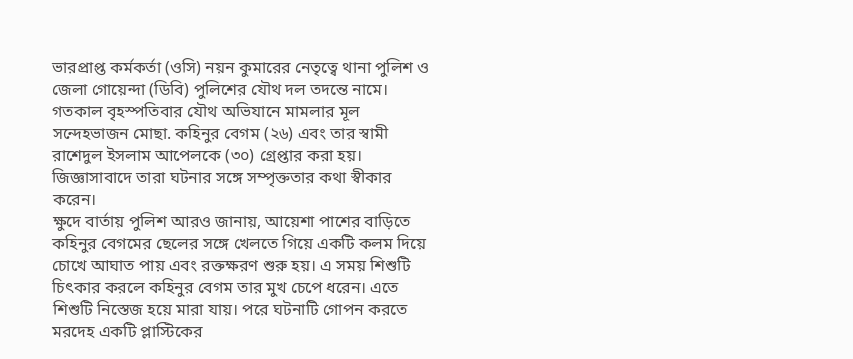ভারপ্রাপ্ত কর্মকর্তা (ওসি) নয়ন কুমারের নেতৃত্বে থানা পুলিশ ও জেলা গোয়েন্দা (ডিবি) পুলিশের যৌথ দল তদন্তে নামে। গতকাল বৃহস্পতিবার যৌথ অভিযানে মামলার মূল সন্দেহভাজন মোছা. কহিনুর বেগম (২৬) এবং তার স্বামী রাশেদুল ইসলাম আপেলকে (৩০) গ্রেপ্তার করা হয়। জিজ্ঞাসাবাদে তারা ঘটনার সঙ্গে সম্পৃক্ততার কথা স্বীকার করেন।
ক্ষুদে বার্তায় পুলিশ আরও জানায়, আয়েশা পাশের বাড়িতে কহিনুর বেগমের ছেলের সঙ্গে খেলতে গিয়ে একটি কলম দিয়ে চোখে আঘাত পায় এবং রক্তক্ষরণ শুরু হয়। এ সময় শিশুটি চিৎকার করলে কহিনুর বেগম তার মুখ চেপে ধরেন। এতে শিশুটি নিস্তেজ হয়ে মারা যায়। পরে ঘটনাটি গোপন করতে মরদেহ একটি প্লাস্টিকের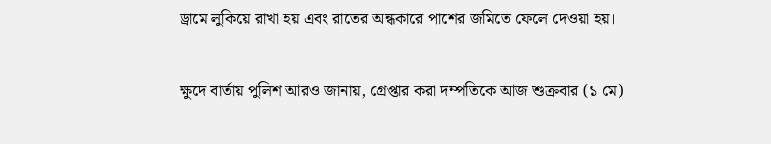ড্রামে লুকিয়ে রাখা হয় এবং রাতের অন্ধকারে পাশের জমিতে ফেলে দেওয়া হয়।

ক্ষুদে বার্তায় পুলিশ আরও জানায়, গ্রেপ্তার করা দম্পতিকে আজ শুক্রবার (১ মে)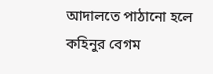আদালতে পাঠানো হলে কহিনুর বেগম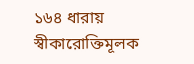১৬৪ ধারায় স্বীকারোক্তিমূলক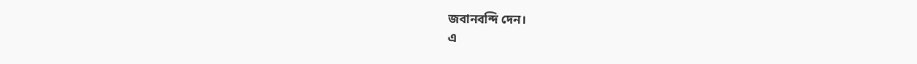জবানবন্দি দেন।
এ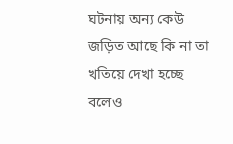ঘটনায় অন্য কেউ জড়িত আছে কি না তা খতিয়ে দেখা হচ্ছে বলেও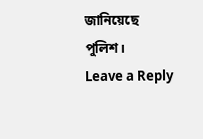জানিয়েছে পুলিশ।
Leave a Reply